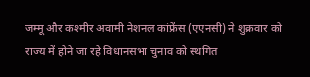जम्मू और कश्मीर अवामी नेशनल कांफ्रेंस (एएनसी) ने शुक्रवार को राज्य में होने जा रहे विधानसभा चुनाव को स्थगित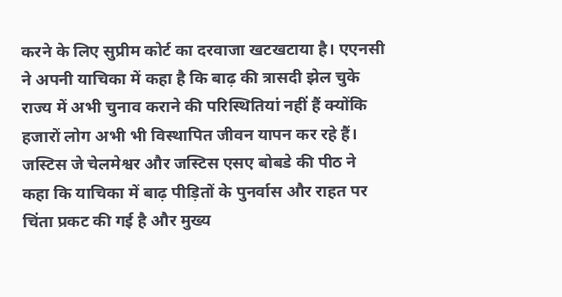करने के लिए सुप्रीम कोर्ट का दरवाजा खटखटाया है। एएनसी ने अपनी याचिका में कहा है कि बाढ़ की त्रासदी झेल चुके राज्य में अभी चुनाव कराने की परिस्थितियां नहीं हैं क्योंकि हजारों लोग अभी भी विस्थापित जीवन यापन कर रहे हैं।
जस्टिस जे चेलमेश्वर और जस्टिस एसए बोबडे की पीठ ने कहा कि याचिका में बाढ़ पीड़ितों के पुनर्वास और राहत पर चिंता प्रकट की गई है और मुख्य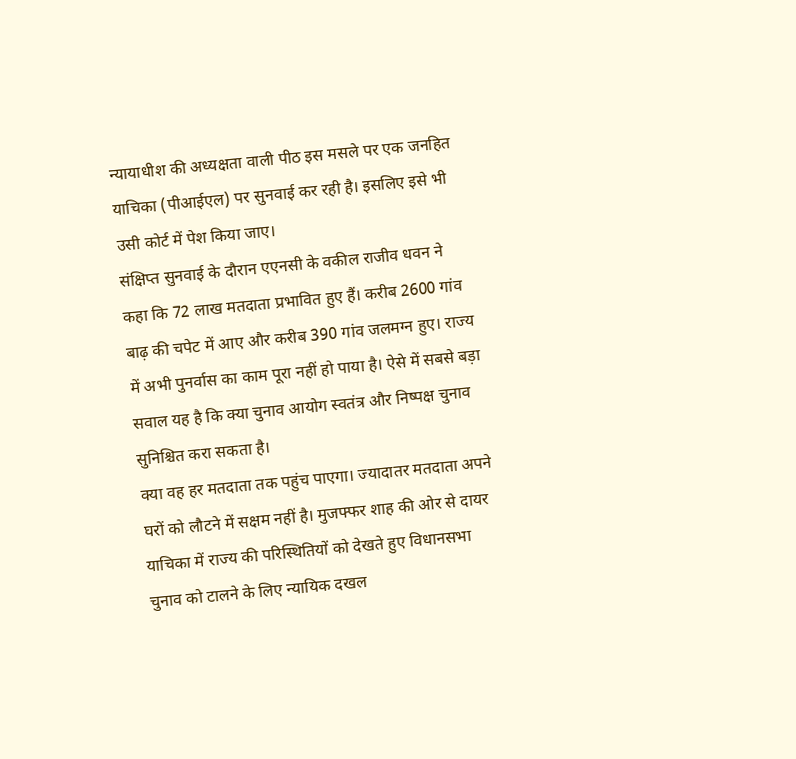न्यायाधीश की अध्यक्षता वाली पीठ इस मसले पर एक जनहित याचिका (पीआईएल) पर सुनवाई कर रही है। इसलिए इसे भी उसी कोर्ट में पेश किया जाए।
संक्षिप्त सुनवाई के दौरान एएनसी के वकील राजीव धवन ने कहा कि 72 लाख मतदाता प्रभावित हुए हैं। करीब 2600 गांव बाढ़ की चपेट में आए और करीब 390 गांव जलमग्न हुए। राज्य में अभी पुनर्वास का काम पूरा नहीं हो पाया है। ऐसे में सबसे बड़ा सवाल यह है कि क्या चुनाव आयोग स्वतंत्र और निष्पक्ष चुनाव सुनिश्चित करा सकता है।
क्या वह हर मतदाता तक पहुंच पाएगा। ज्यादातर मतदाता अपने घरों को लौटने में सक्षम नहीं है। मुजफ्फर शाह की ओर से दायर याचिका में राज्य की परिस्थितियों को देखते हुए विधानसभा चुनाव को टालने के लिए न्यायिक दखल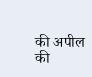की अपील की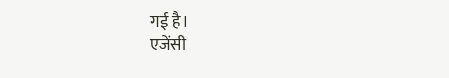गई है।
एजेंसी